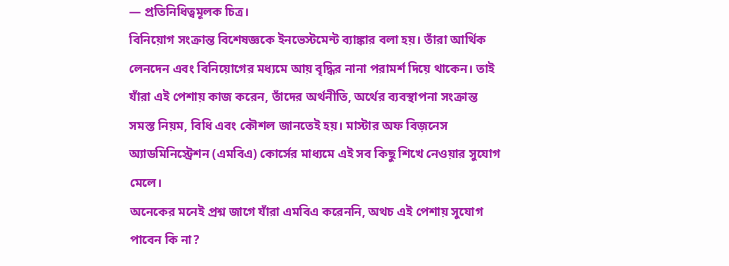— প্রতিনিধিত্বমূলক চিত্র।
বিনিয়োগ সংক্রান্ত বিশেষজ্ঞকে ইনভেস্টমেন্ট ব্যাঙ্কার বলা হয়। তাঁরা আর্থিক লেনদেন এবং বিনিয়োগের মধ্যমে আয় বৃদ্ধির নানা পরামর্শ দিয়ে থাকেন। তাই যাঁরা এই পেশায় কাজ করেন, তাঁদের অর্থনীতি, অর্থের ব্যবস্থাপনা সংক্রান্ত সমস্ত নিয়ম, বিধি এবং কৌশল জানতেই হয়। মাস্টার অফ বিজ়নেস অ্যাডমিনিস্ট্রেশন (এমবিএ) কোর্সের মাধ্যমে এই সব কিছু শিখে নেওয়ার সুযোগ মেলে।
অনেকের মনেই প্রশ্ন জাগে যাঁরা এমবিএ করেননি, অথচ এই পেশায় সুযোগ পাবেন কি না?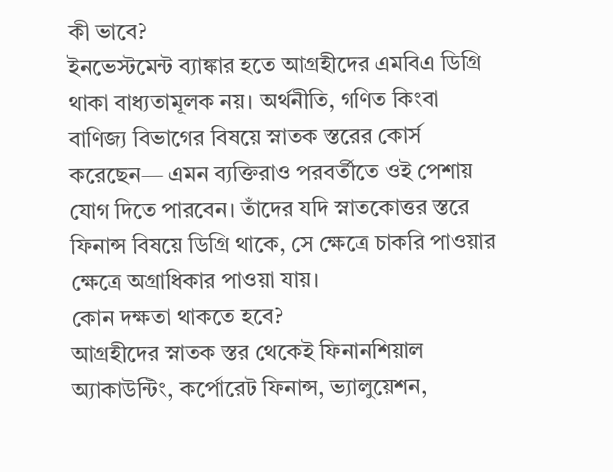কী ভাবে?
ইনভেস্টমেন্ট ব্যাঙ্কার হতে আগ্রহীদের এমবিএ ডিগ্রি থাকা বাধ্যতামূলক নয়। অর্থনীতি, গণিত কিংবা বাণিজ্য বিভাগের বিষয়ে স্নাতক স্তরের কোর্স করেছেন— এমন ব্যক্তিরাও পরবর্তীতে ওই পেশায় যোগ দিতে পারবেন। তাঁদের যদি স্নাতকোত্তর স্তরে ফিনান্স বিষয়ে ডিগ্রি থাকে, সে ক্ষেত্রে চাকরি পাওয়ার ক্ষেত্রে অগ্রাধিকার পাওয়া যায়।
কোন দক্ষতা থাকতে হবে?
আগ্রহীদের স্নাতক স্তর থেকেই ফিনানশিয়াল অ্যাকাউন্টিং, কর্পোরেট ফিনান্স, ভ্যালুয়েশন,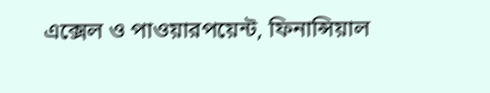এক্সেল ও পাওয়ারপয়েন্ট, ফিনান্সিয়াল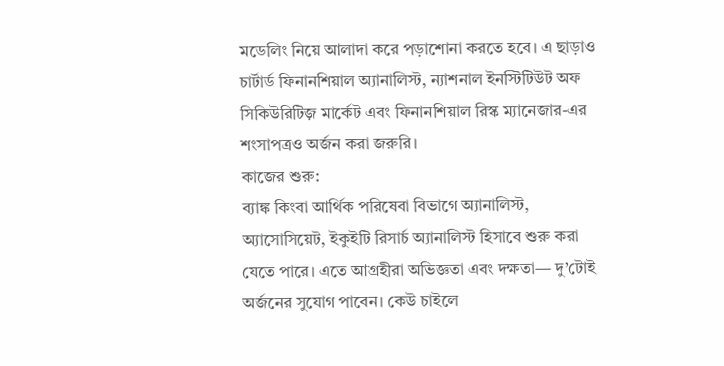মডেলিং নিয়ে আলাদা করে পড়াশোনা করতে হবে। এ ছাড়াও চার্টার্ড ফিনানশিয়াল অ্যানালিস্ট, ন্যাশনাল ইনস্টিটিউট অফ সিকিউরিটিজ় মার্কেট এবং ফিনানশিয়াল রিস্ক ম্যানেজার-এর শংসাপত্রও অর্জন করা জরুরি।
কাজের শুরু:
ব্যাঙ্ক কিংবা আর্থিক পরিষেবা বিভাগে অ্যানালিস্ট, অ্যাসোসিয়েট, ইকুইটি রিসার্চ অ্যানালিস্ট হিসাবে শুরু করা যেতে পারে। এতে আগ্রহীরা অভিজ্ঞতা এবং দক্ষতা— দু’টোই অর্জনের সুযোগ পাবেন। কেউ চাইলে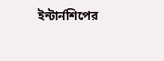ইন্টার্নশিপের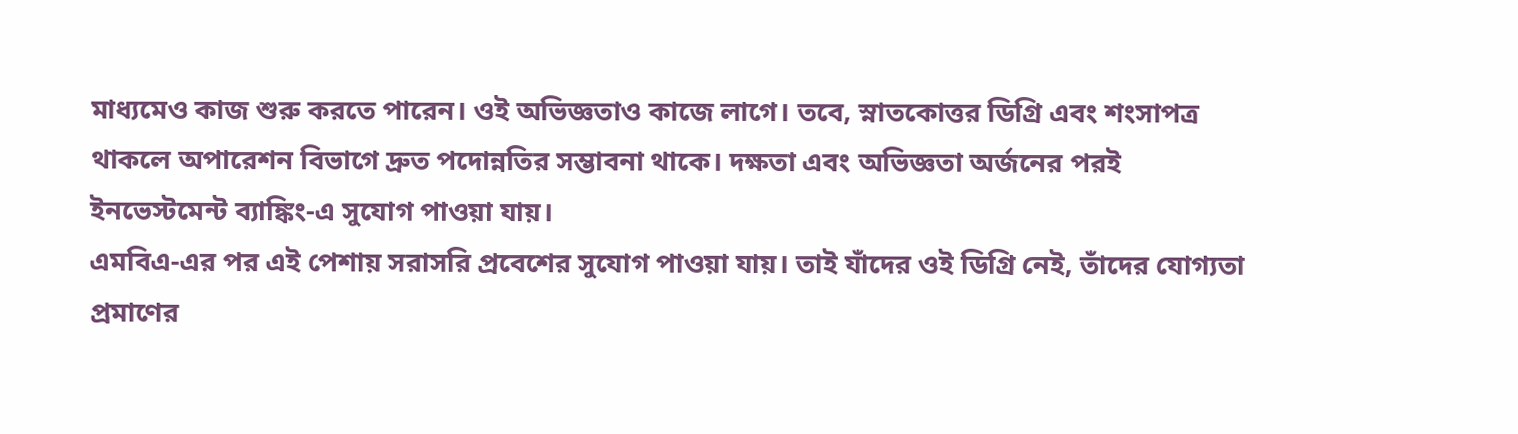মাধ্যমেও কাজ শুরু করতে পারেন। ওই অভিজ্ঞতাও কাজে লাগে। তবে, স্নাতকোত্তর ডিগ্রি এবং শংসাপত্র থাকলে অপারেশন বিভাগে দ্রুত পদোন্নতির সম্ভাবনা থাকে। দক্ষতা এবং অভিজ্ঞতা অর্জনের পরই ইনভেস্টমেন্ট ব্যাঙ্কিং-এ সুযোগ পাওয়া যায়।
এমবিএ-এর পর এই পেশায় সরাসরি প্রবেশের সুযোগ পাওয়া যায়। তাই যাঁদের ওই ডিগ্রি নেই, তাঁদের যোগ্যতা প্রমাণের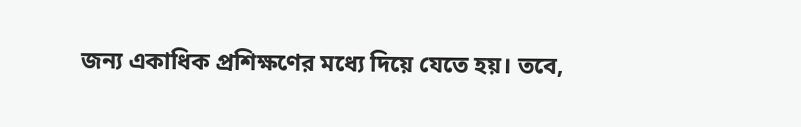জন্য একাধিক প্রশিক্ষণের মধ্যে দিয়ে যেতে হয়। তবে,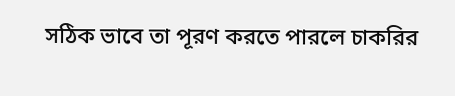সঠিক ভাবে তা পূরণ করতে পারলে চাকরির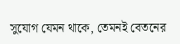সুযোগ যেমন থাকে, তেমনই বেতনের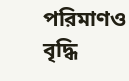পরিমাণও বৃদ্ধি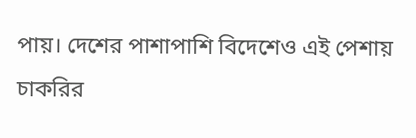পায়। দেশের পাশাপাশি বিদেশেও এই পেশায় চাকরির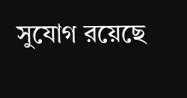সুযোগ রয়েছে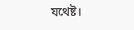যথেষ্ট।